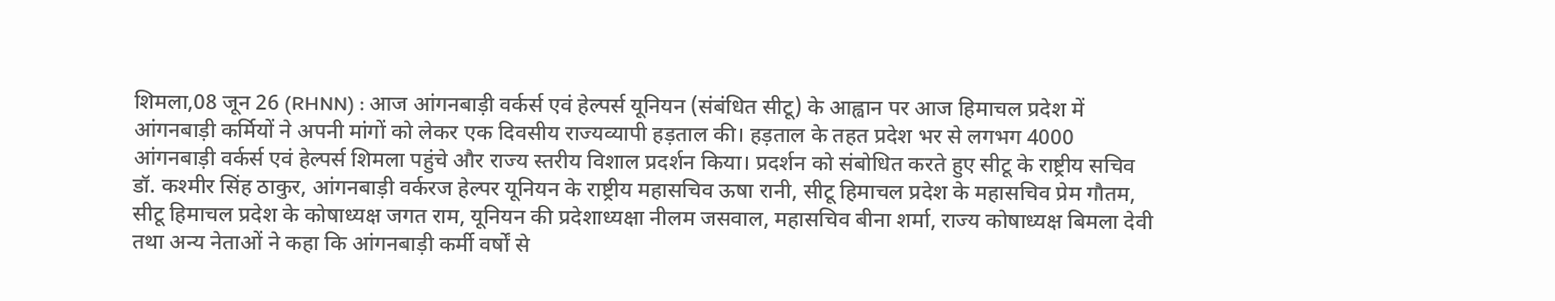शिमला,08 जून 26 (RHNN) : आज आंगनबाड़ी वर्कर्स एवं हेल्पर्स यूनियन (संबंधित सीटू) के आह्वान पर आज हिमाचल प्रदेश में आंगनबाड़ी कर्मियों ने अपनी मांगों को लेकर एक दिवसीय राज्यव्यापी हड़ताल की। हड़ताल के तहत प्रदेश भर से लगभग 4000 आंगनबाड़ी वर्कर्स एवं हेल्पर्स शिमला पहुंचे और राज्य स्तरीय विशाल प्रदर्शन किया। प्रदर्शन को संबोधित करते हुए सीटू के राष्ट्रीय सचिव डॉ. कश्मीर सिंह ठाकुर, आंगनबाड़ी वर्करज हेल्पर यूनियन के राष्ट्रीय महासचिव ऊषा रानी, सीटू हिमाचल प्रदेश के महासचिव प्रेम गौतम, सीटू हिमाचल प्रदेश के कोषाध्यक्ष जगत राम, यूनियन की प्रदेशाध्यक्षा नीलम जसवाल, महासचिव बीना शर्मा, राज्य कोषाध्यक्ष बिमला देवी तथा अन्य नेताओं ने कहा कि आंगनबाड़ी कर्मी वर्षों से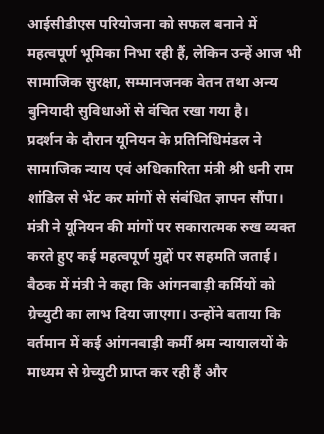आईसीडीएस परियोजना को सफल बनाने में महत्वपूर्ण भूमिका निभा रही हैं, लेकिन उन्हें आज भी सामाजिक सुरक्षा, सम्मानजनक वेतन तथा अन्य बुनियादी सुविधाओं से वंचित रखा गया है।
प्रदर्शन के दौरान यूनियन के प्रतिनिधिमंडल ने सामाजिक न्याय एवं अधिकारिता मंत्री श्री धनी राम शांडिल से भेंट कर मांगों से संबंधित ज्ञापन सौंपा। मंत्री ने यूनियन की मांगों पर सकारात्मक रुख व्यक्त करते हुए कई महत्वपूर्ण मुद्दों पर सहमति जताई। बैठक में मंत्री ने कहा कि आंगनबाड़ी कर्मियों को ग्रेच्युटी का लाभ दिया जाएगा। उन्होंने बताया कि वर्तमान में कई आंगनबाड़ी कर्मी श्रम न्यायालयों के माध्यम से ग्रेच्युटी प्राप्त कर रही हैं और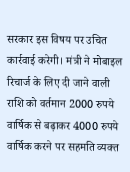सरकार इस विषय पर उचित कार्रवाई करेगी। मंत्री ने मोबाइल रिचार्ज के लिए दी जाने वाली राशि को वर्तमान 2000 रुपये वार्षिक से बढ़ाकर 4000 रुपये वार्षिक करने पर सहमति व्यक्त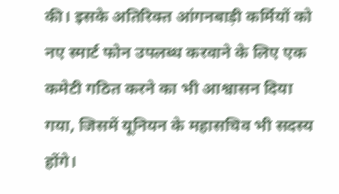की। इसके अतिरिक्त आंगनबाड़ी कर्मियों को नए स्मार्ट फोन उपलब्ध करवाने के लिए एक कमेटी गठित करने का भी आश्वासन दिया गया, जिसमें यूनियन के महासचिव भी सदस्य होंगे।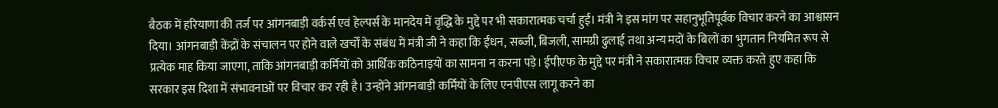बैठक में हरियाणा की तर्ज पर आंगनबाड़ी वर्कर्स एवं हेल्पर्स के मानदेय में वृद्धि के मुद्दे पर भी सकारात्मक चर्चा हुई। मंत्री ने इस मांग पर सहानुभूतिपूर्वक विचार करने का आश्वासन दिया। आंगनबाड़ी केंद्रों के संचालन पर होने वाले खर्चों के संबंध में मंत्री जी ने कहा कि ईंधन, सब्जी, बिजली, सामग्री ढुलाई तथा अन्य मदों के बिलों का भुगतान नियमित रूप से प्रत्येक माह किया जाएगा, ताकि आंगनबाड़ी कर्मियों को आर्थिक कठिनाइयों का सामना न करना पड़े। ईपीएफ के मुद्दे पर मंत्री ने सकारात्मक विचार व्यक्त करते हुए कहा कि सरकार इस दिशा में संभावनाओं पर विचार कर रही है। उन्होंने आंगनबाड़ी कर्मियों के लिए एनपीएस लागू करने का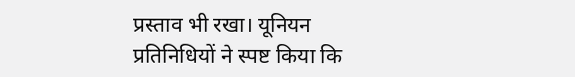प्रस्ताव भी रखा। यूनियन प्रतिनिधियों ने स्पष्ट किया कि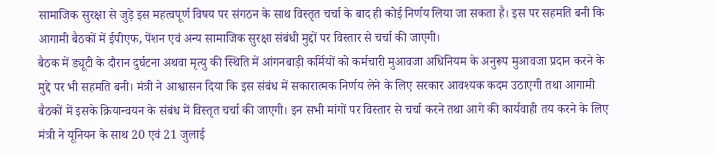सामाजिक सुरक्षा से जुड़े इस महत्वपूर्ण विषय पर संगठन के साथ विस्तृत चर्चा के बाद ही कोई निर्णय लिया जा सकता है। इस पर सहमति बनी कि आगामी बैठकों में ईपीएफ, पेंशन एवं अन्य सामाजिक सुरक्षा संबंधी मुद्दों पर विस्तार से चर्चा की जाएगी।
बैठक में ड्यूटी के दौरान दुर्घटना अथवा मृत्यु की स्थिति में आंगनबाड़ी कर्मियों को कर्मचारी मुआवजा अधिनियम के अनुरूप मुआवजा प्रदान करने के मुद्दे पर भी सहमति बनी। मंत्री ने आश्वासन दिया कि इस संबंध में सकारात्मक निर्णय लेने के लिए सरकार आवश्यक कदम उठाएगी तथा आगामी बैठकों में इसके क्रियान्वयन के संबंध में विस्तृत चर्चा की जाएगी। इन सभी मांगों पर विस्तार से चर्चा करने तथा आगे की कार्यवाही तय करने के लिए मंत्री ने यूनियन के साथ 20 एवं 21 जुलाई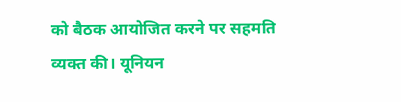को बैठक आयोजित करने पर सहमति व्यक्त की। यूनियन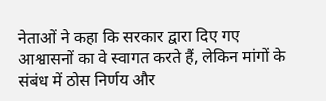नेताओं ने कहा कि सरकार द्वारा दिए गए आश्वासनों का वे स्वागत करते हैं, लेकिन मांगों के संबंध में ठोस निर्णय और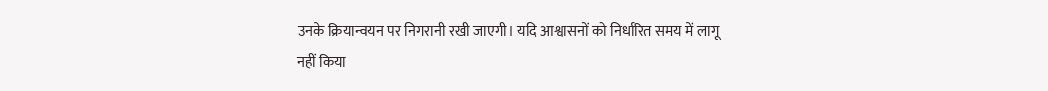उनके क्रियान्वयन पर निगरानी रखी जाएगी। यदि आश्वासनों को निर्धारित समय में लागू नहीं किया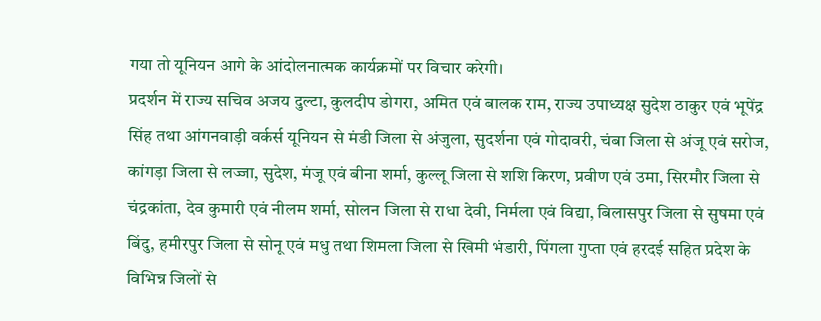गया तो यूनियन आगे के आंदोलनात्मक कार्यक्रमों पर विचार करेगी।
प्रदर्शन में राज्य सचिव अजय दुल्टा, कुलदीप डोगरा, अमित एवं बालक राम, राज्य उपाध्यक्ष सुदेश ठाकुर एवं भूपेंद्र सिंह तथा आंगनवाड़ी वर्कर्स यूनियन से मंडी जिला से अंजुला, सुदर्शना एवं गोदावरी, चंबा जिला से अंजू एवं सरोज, कांगड़ा जिला से लज्जा, सुदेश, मंजू एवं बीना शर्मा, कुल्लू जिला से शशि किरण, प्रवीण एवं उमा, सिरमौर जिला से चंद्रकांता, देव कुमारी एवं नीलम शर्मा, सोलन जिला से राधा देवी, निर्मला एवं विद्या, बिलासपुर जिला से सुषमा एवं बिंदु, हमीरपुर जिला से सोनू एवं मधु तथा शिमला जिला से खिमी भंडारी, पिंगला गुप्ता एवं हरदई सहित प्रदेश के विभिन्न जिलों से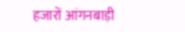हजारों आंगनबाड़ी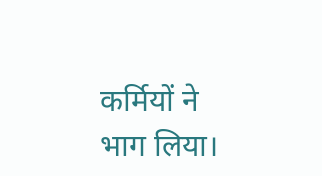कर्मियों ने भाग लिया।